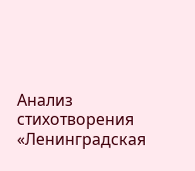Анализ стихотворения «Ленинградская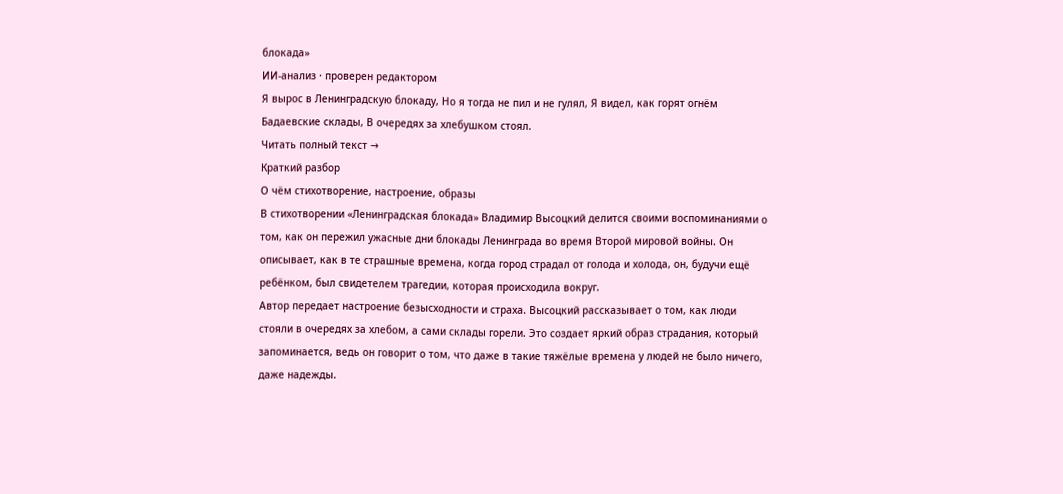блокада»
ИИ-анализ · проверен редактором
Я вырос в Ленинградскую блокаду, Но я тогда не пил и не гулял, Я видел, как горят огнём Бадаевские склады, В очередях за хлебушком стоял.
Читать полный текст →
Краткий разбор
О чём стихотворение, настроение, образы
В стихотворении «Ленинградская блокада» Владимир Высоцкий делится своими воспоминаниями о том, как он пережил ужасные дни блокады Ленинграда во время Второй мировой войны. Он описывает, как в те страшные времена, когда город страдал от голода и холода, он, будучи ещё ребёнком, был свидетелем трагедии, которая происходила вокруг.
Автор передает настроение безысходности и страха. Высоцкий рассказывает о том, как люди стояли в очередях за хлебом, а сами склады горели. Это создает яркий образ страдания, который запоминается, ведь он говорит о том, что даже в такие тяжёлые времена у людей не было ничего, даже надежды.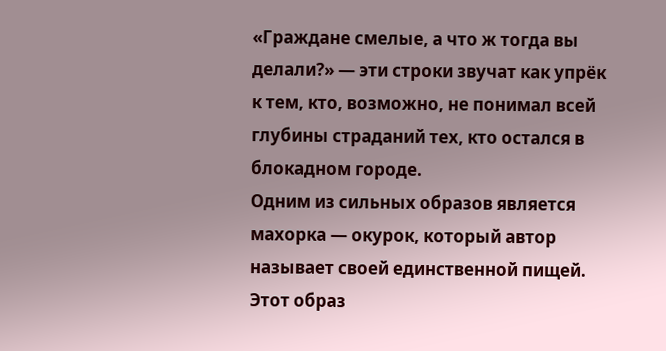«Граждане смелые, а что ж тогда вы делали?» — эти строки звучат как упрёк к тем, кто, возможно, не понимал всей глубины страданий тех, кто остался в блокадном городе.
Одним из сильных образов является махорка — окурок, который автор называет своей единственной пищей. Этот образ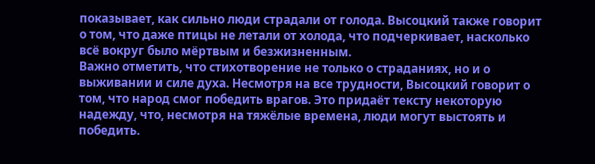показывает, как сильно люди страдали от голода. Высоцкий также говорит о том, что даже птицы не летали от холода, что подчеркивает, насколько всё вокруг было мёртвым и безжизненным.
Важно отметить, что стихотворение не только о страданиях, но и о выживании и силе духа. Несмотря на все трудности, Высоцкий говорит о том, что народ смог победить врагов. Это придаёт тексту некоторую надежду, что, несмотря на тяжёлые времена, люди могут выстоять и победить.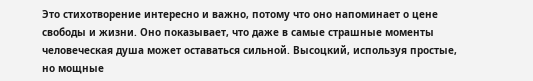Это стихотворение интересно и важно, потому что оно напоминает о цене свободы и жизни. Оно показывает, что даже в самые страшные моменты человеческая душа может оставаться сильной. Высоцкий, используя простые, но мощные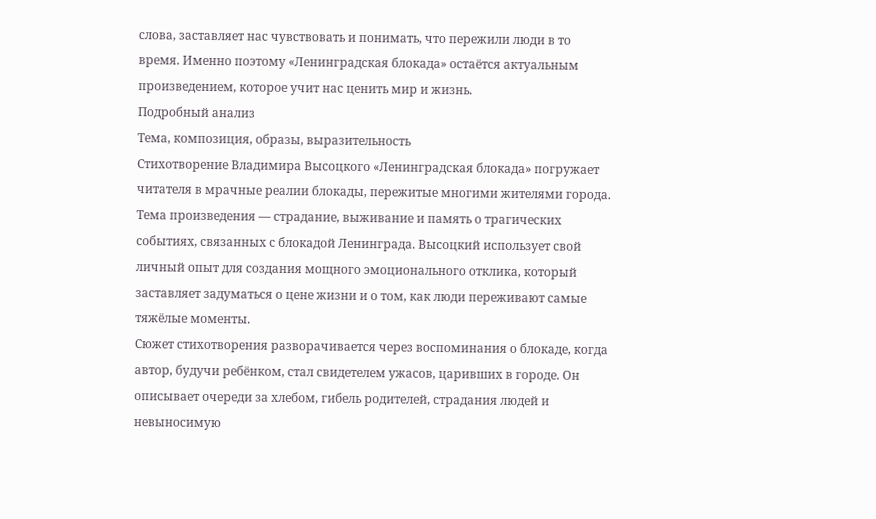слова, заставляет нас чувствовать и понимать, что пережили люди в то время. Именно поэтому «Ленинградская блокада» остаётся актуальным произведением, которое учит нас ценить мир и жизнь.
Подробный анализ
Тема, композиция, образы, выразительность
Стихотворение Владимира Высоцкого «Ленинградская блокада» погружает читателя в мрачные реалии блокады, пережитые многими жителями города. Тема произведения — страдание, выживание и память о трагических событиях, связанных с блокадой Ленинграда. Высоцкий использует свой личный опыт для создания мощного эмоционального отклика, который заставляет задуматься о цене жизни и о том, как люди переживают самые тяжёлые моменты.
Сюжет стихотворения разворачивается через воспоминания о блокаде, когда автор, будучи ребёнком, стал свидетелем ужасов, царивших в городе. Он описывает очереди за хлебом, гибель родителей, страдания людей и невыносимую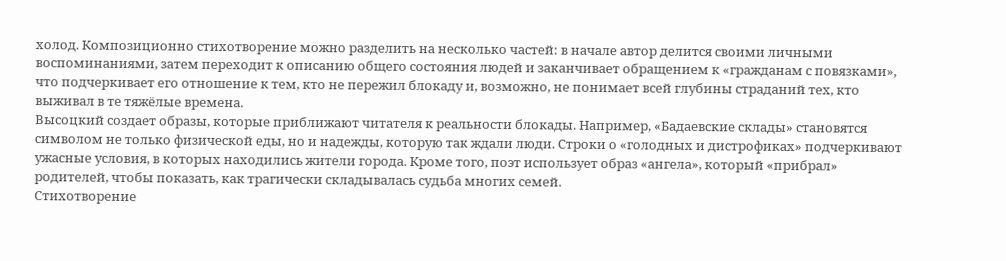холод. Композиционно стихотворение можно разделить на несколько частей: в начале автор делится своими личными воспоминаниями, затем переходит к описанию общего состояния людей и заканчивает обращением к «гражданам с повязками», что подчеркивает его отношение к тем, кто не пережил блокаду и, возможно, не понимает всей глубины страданий тех, кто выживал в те тяжёлые времена.
Высоцкий создает образы, которые приближают читателя к реальности блокады. Например, «Бадаевские склады» становятся символом не только физической еды, но и надежды, которую так ждали люди. Строки о «голодных и дистрофиках» подчеркивают ужасные условия, в которых находились жители города. Кроме того, поэт использует образ «ангела», который «прибрал» родителей, чтобы показать, как трагически складывалась судьба многих семей.
Стихотворение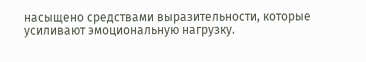насыщено средствами выразительности, которые усиливают эмоциональную нагрузку.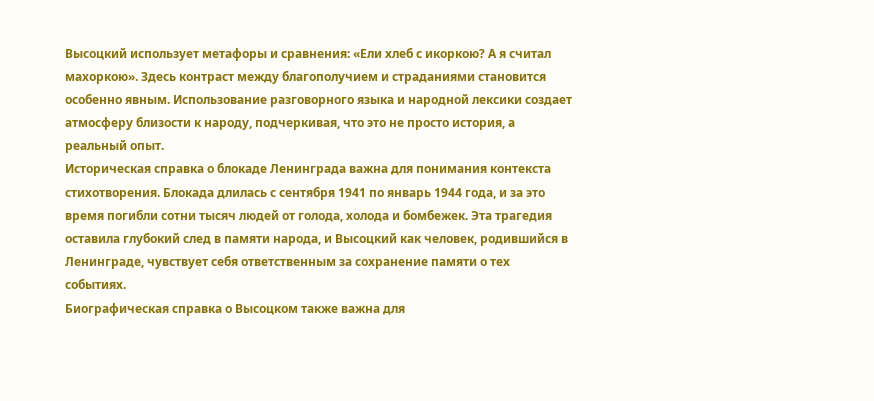Высоцкий использует метафоры и сравнения: «Ели хлеб с икоркою? А я считал махоркою». Здесь контраст между благополучием и страданиями становится особенно явным. Использование разговорного языка и народной лексики создает атмосферу близости к народу, подчеркивая, что это не просто история, а реальный опыт.
Историческая справка о блокаде Ленинграда важна для понимания контекста стихотворения. Блокада длилась с сентября 1941 по январь 1944 года, и за это время погибли сотни тысяч людей от голода, холода и бомбежек. Эта трагедия оставила глубокий след в памяти народа, и Высоцкий как человек, родившийся в Ленинграде, чувствует себя ответственным за сохранение памяти о тех событиях.
Биографическая справка о Высоцком также важна для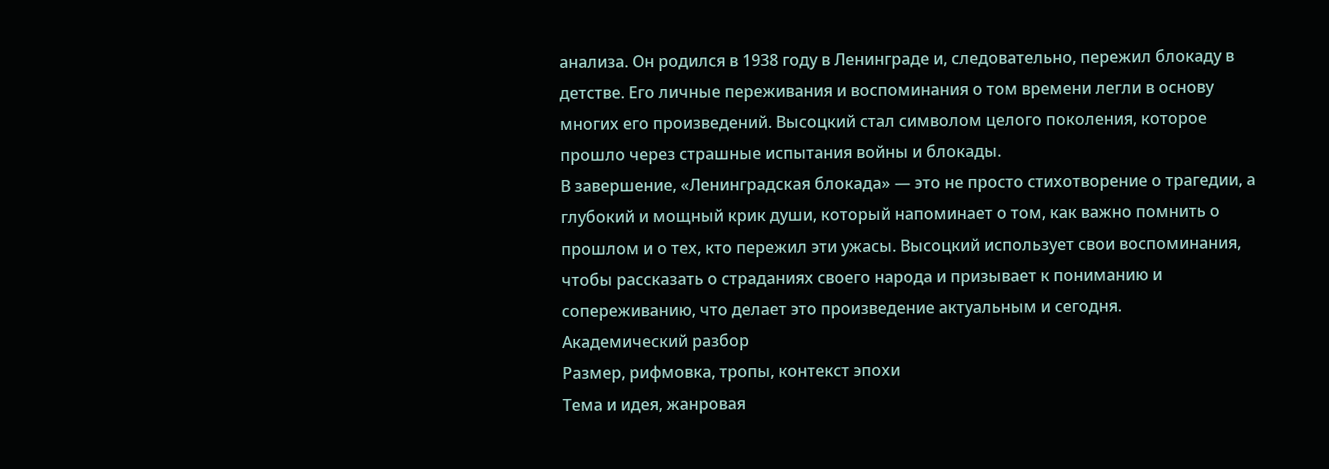анализа. Он родился в 1938 году в Ленинграде и, следовательно, пережил блокаду в детстве. Его личные переживания и воспоминания о том времени легли в основу многих его произведений. Высоцкий стал символом целого поколения, которое прошло через страшные испытания войны и блокады.
В завершение, «Ленинградская блокада» — это не просто стихотворение о трагедии, а глубокий и мощный крик души, который напоминает о том, как важно помнить о прошлом и о тех, кто пережил эти ужасы. Высоцкий использует свои воспоминания, чтобы рассказать о страданиях своего народа и призывает к пониманию и сопереживанию, что делает это произведение актуальным и сегодня.
Академический разбор
Размер, рифмовка, тропы, контекст эпохи
Тема и идея, жанровая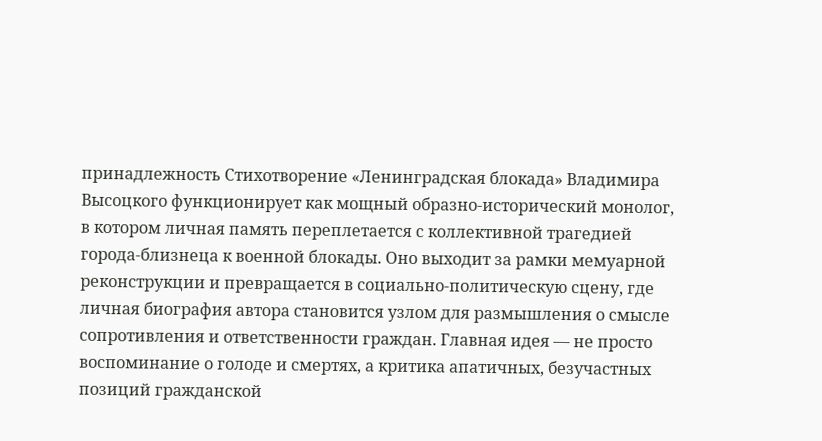принадлежность Стихотворение «Ленинградская блокада» Владимира Высоцкого функционирует как мощный образно-исторический монолог, в котором личная память переплетается с коллективной трагедией города-близнеца к военной блокады. Оно выходит за рамки мемуарной реконструкции и превращается в социально-политическую сцену, где личная биография автора становится узлом для размышления о смысле сопротивления и ответственности граждан. Главная идея — не просто воспоминание о голоде и смертях, а критика апатичных, безучастных позиций гражданской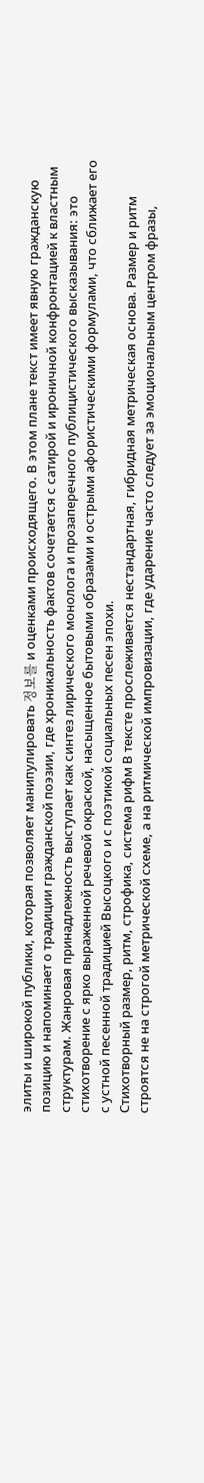элиты и широкой публики, которая позволяет манипулировать 정보를 и оценками происходящего. В этом плане текст имеет явную гражданскую позицию и напоминает о традиции гражданской поэзии, где хроникальность фактов сочетается с сатирой и ироничной конфронтацией к властным структурам. Жанровая принадлежность выступает как синтез лирического монолога и прозаперечного публицистического высказывания: это стихотворение с ярко выраженной речевой окраской, насыщенное бытовыми образами и острыми афористическими формулами, что сближает его с устной песенной традицией Высоцкого и с поэтикой социальных песен эпохи.
Стихотворный размер, ритм, строфика, система рифм В тексте прослеживается нестандартная, гибридная метрическая основа. Размер и ритм строятся не на строгой метрической схеме, а на ритмической импровизации, где ударение часто следует за эмоциональным центром фразы,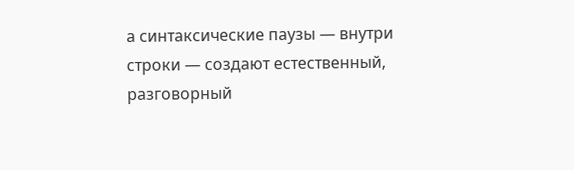а синтаксические паузы — внутри строки — создают естественный, разговорный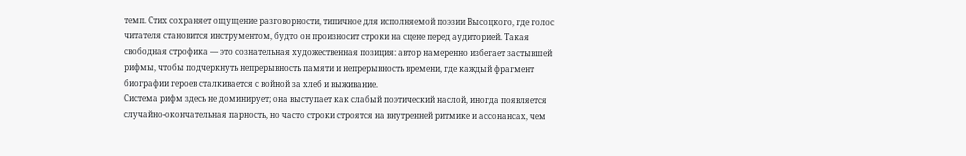темп. Стих сохраняет ощущение разговорности, типичное для исполняемой поэзии Высоцкого, где голос читателя становится инструментом, будто он произносит строки на сцене перед аудиторией. Такая свободная строфика — это сознательная художественная позиция: автор намеренно избегает застывшей рифмы, чтобы подчеркнуть непрерывность памяти и непрерывность времени, где каждый фрагмент биографии героев сталкивается с войной за хлеб и выживание.
Система рифм здесь не доминирует; она выступает как слабый поэтический наслой, иногда появляется случайно-окончательная парность, но часто строки строятся на внутренней ритмике и ассонансах, чем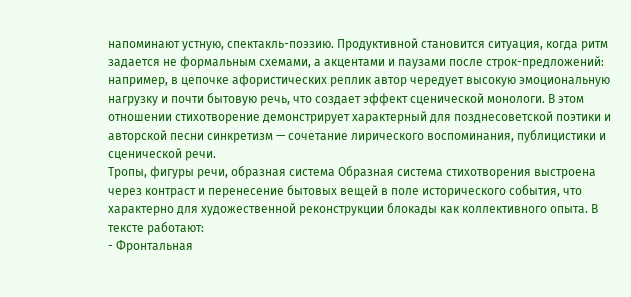напоминают устную, спектакль-поэзию. Продуктивной становится ситуация, когда ритм задается не формальным схемами, а акцентами и паузами после строк-предложений: например, в цепочке афористических реплик автор чередует высокую эмоциональную нагрузку и почти бытовую речь, что создает эффект сценической монологи. В этом отношении стихотворение демонстрирует характерный для позднесоветской поэтики и авторской песни синкретизм — сочетание лирического воспоминания, публицистики и сценической речи.
Тропы, фигуры речи, образная система Образная система стихотворения выстроена через контраст и перенесение бытовых вещей в поле исторического события, что характерно для художественной реконструкции блокады как коллективного опыта. В тексте работают:
- Фронтальная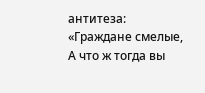антитеза: «Граждане смелые, А что ж тогда вы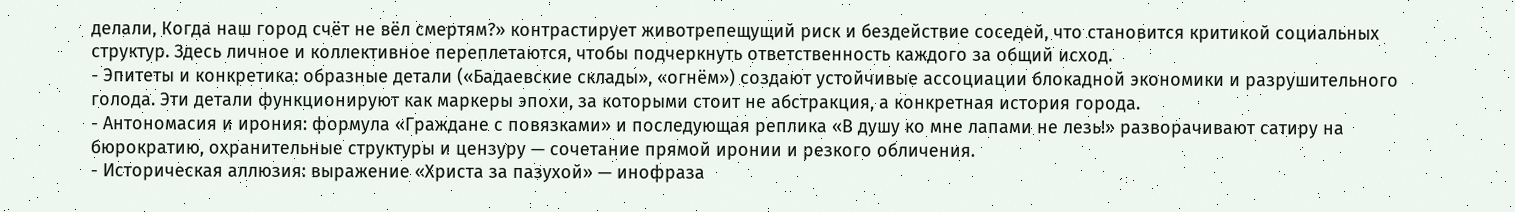делали, Когда наш город счёт не вёл смертям?» контрастирует животрепещущий риск и бездействие соседей, что становится критикой социальных структур. Здесь личное и коллективное переплетаются, чтобы подчеркнуть ответственность каждого за общий исход.
- Эпитеты и конкретика: образные детали («Бадаевские склады», «огнём») создают устойчивые ассоциации блокадной экономики и разрушительного голода. Эти детали функционируют как маркеры эпохи, за которыми стоит не абстракция, а конкретная история города.
- Антономасия и ирония: формула «Граждане с повязками» и последующая реплика «В душу ко мне лапами не лезь!» разворачивают сатиру на бюрократию, охранительные структуры и цензуру — сочетание прямой иронии и резкого обличения.
- Историческая аллюзия: выражение «Христа за пазухой» — инофраза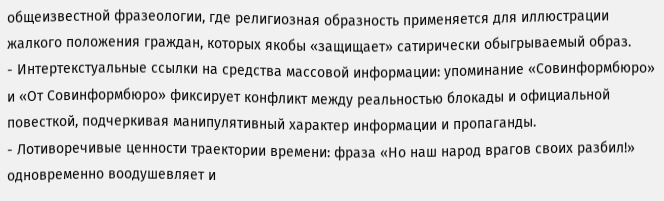общеизвестной фразеологии, где религиозная образность применяется для иллюстрации жалкого положения граждан, которых якобы «защищает» сатирически обыгрываемый образ.
- Интертекстуальные ссылки на средства массовой информации: упоминание «Совинформбюро» и «От Совинформбюро» фиксирует конфликт между реальностью блокады и официальной повесткой, подчеркивая манипулятивный характер информации и пропаганды.
- Лотиворечивые ценности траектории времени: фраза «Но наш народ врагов своих разбил!» одновременно воодушевляет и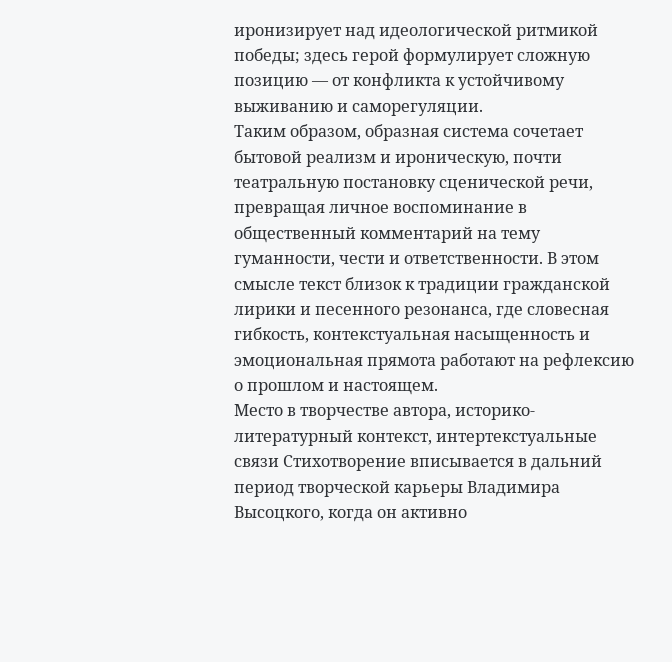иронизирует над идеологической ритмикой победы; здесь герой формулирует сложную позицию — от конфликта к устойчивому выживанию и саморегуляции.
Таким образом, образная система сочетает бытовой реализм и ироническую, почти театральную постановку сценической речи, превращая личное воспоминание в общественный комментарий на тему гуманности, чести и ответственности. В этом смысле текст близок к традиции гражданской лирики и песенного резонанса, где словесная гибкость, контекстуальная насыщенность и эмоциональная прямота работают на рефлексию о прошлом и настоящем.
Место в творчестве автора, историко-литературный контекст, интертекстуальные связи Стихотворение вписывается в дальний период творческой карьеры Владимира Высоцкого, когда он активно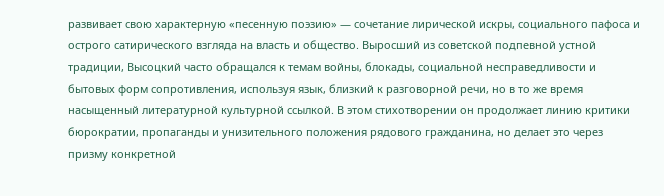развивает свою характерную «песенную поэзию» — сочетание лирической искры, социального пафоса и острого сатирического взгляда на власть и общество. Выросший из советской подпевной устной традиции, Высоцкий часто обращался к темам войны, блокады, социальной несправедливости и бытовых форм сопротивления, используя язык, близкий к разговорной речи, но в то же время насыщенный литературной культурной ссылкой. В этом стихотворении он продолжает линию критики бюрократии, пропаганды и унизительного положения рядового гражданина, но делает это через призму конкретной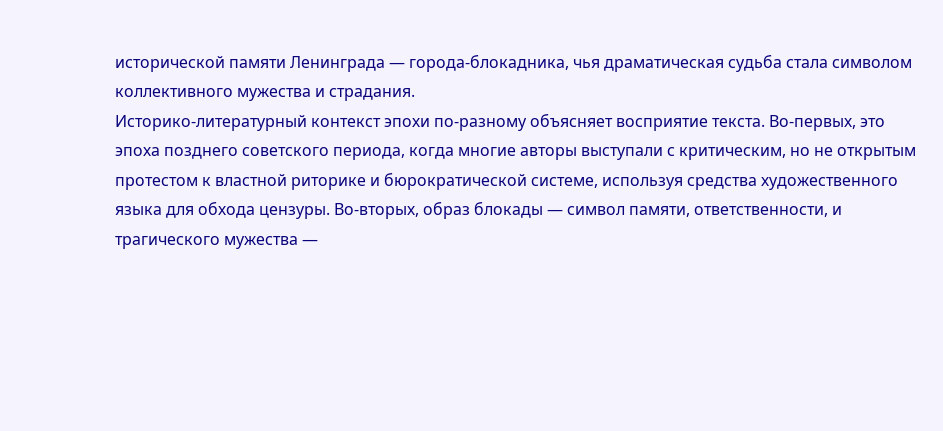исторической памяти Ленинграда — города-блокадника, чья драматическая судьба стала символом коллективного мужества и страдания.
Историко-литературный контекст эпохи по-разному объясняет восприятие текста. Во-первых, это эпоха позднего советского периода, когда многие авторы выступали с критическим, но не открытым протестом к властной риторике и бюрократической системе, используя средства художественного языка для обхода цензуры. Во-вторых, образ блокады — символ памяти, ответственности, и трагического мужества —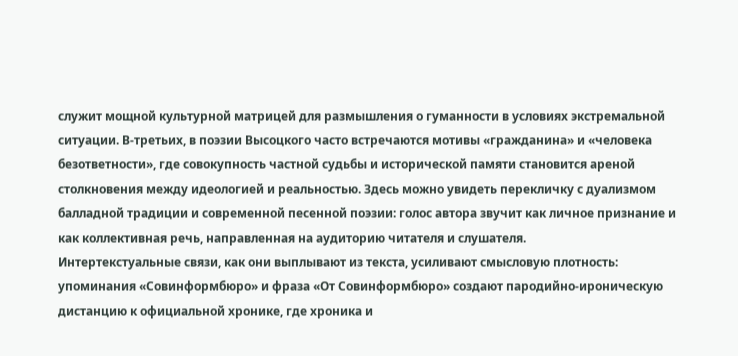служит мощной культурной матрицей для размышления о гуманности в условиях экстремальной ситуации. В-третьих, в поэзии Высоцкого часто встречаются мотивы «гражданина» и «человека безответности», где совокупность частной судьбы и исторической памяти становится ареной столкновения между идеологией и реальностью. Здесь можно увидеть перекличку с дуализмом балладной традиции и современной песенной поэзии: голос автора звучит как личное признание и как коллективная речь, направленная на аудиторию читателя и слушателя.
Интертекстуальные связи, как они выплывают из текста, усиливают смысловую плотность: упоминания «Совинформбюро» и фраза «От Совинформбюро» создают пародийно-ироническую дистанцию к официальной хронике, где хроника и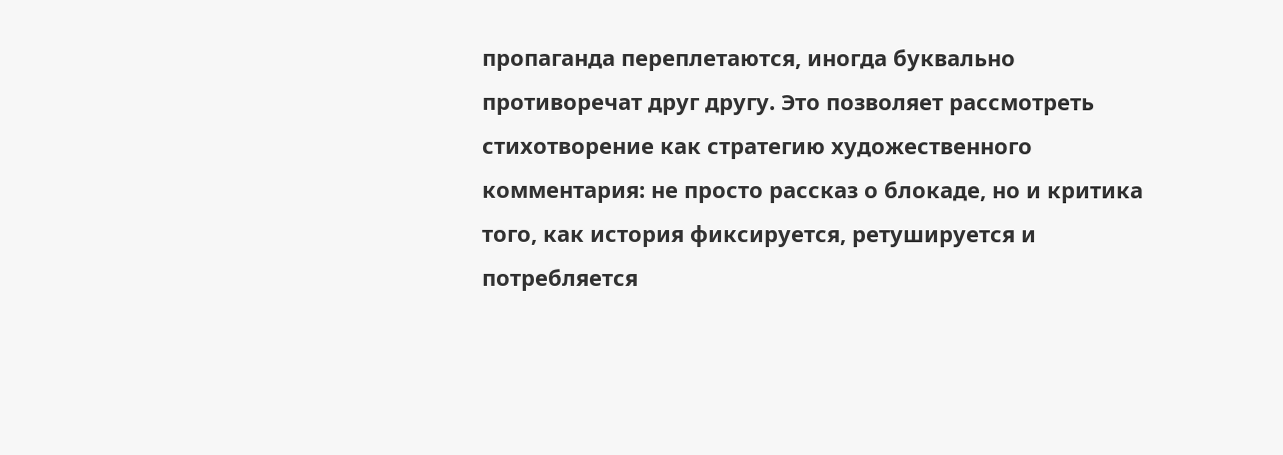пропаганда переплетаются, иногда буквально противоречат друг другу. Это позволяет рассмотреть стихотворение как стратегию художественного комментария: не просто рассказ о блокаде, но и критика того, как история фиксируется, ретушируется и потребляется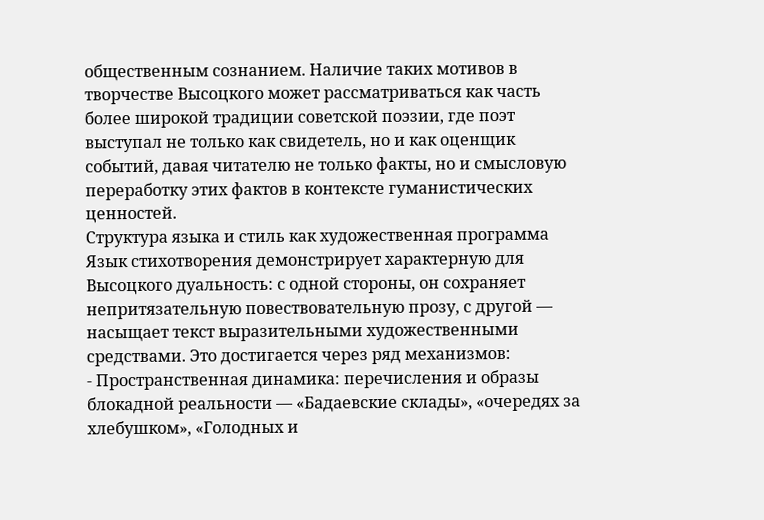общественным сознанием. Наличие таких мотивов в творчестве Высоцкого может рассматриваться как часть более широкой традиции советской поэзии, где поэт выступал не только как свидетель, но и как оценщик событий, давая читателю не только факты, но и смысловую переработку этих фактов в контексте гуманистических ценностей.
Структура языка и стиль как художественная программа Язык стихотворения демонстрирует характерную для Высоцкого дуальность: с одной стороны, он сохраняет непритязательную повествовательную прозу, с другой — насыщает текст выразительными художественными средствами. Это достигается через ряд механизмов:
- Пространственная динамика: перечисления и образы блокадной реальности — «Бадаевские склады», «очередях за хлебушком», «Голодных и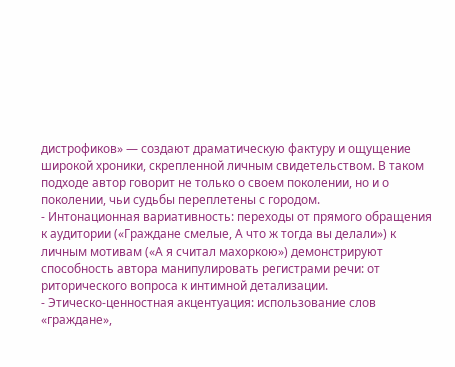дистрофиков» — создают драматическую фактуру и ощущение широкой хроники, скрепленной личным свидетельством. В таком подходе автор говорит не только о своем поколении, но и о поколении, чьи судьбы переплетены с городом.
- Интонационная вариативность: переходы от прямого обращения к аудитории («Граждане смелые, А что ж тогда вы делали») к личным мотивам («А я считал махоркою») демонстрируют способность автора манипулировать регистрами речи: от риторического вопроса к интимной детализации.
- Этическо-ценностная акцентуация: использование слов «граждане»,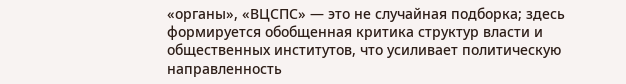«органы», «ВЦСПС» — это не случайная подборка; здесь формируется обобщенная критика структур власти и общественных институтов, что усиливает политическую направленность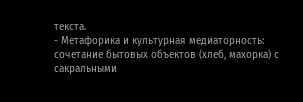текста.
- Метафорика и культурная медиаторность: сочетание бытовых объектов (хлеб, махорка) с сакральными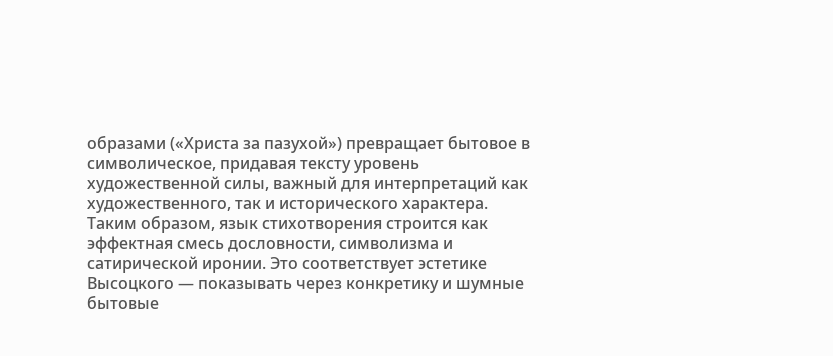образами («Христа за пазухой») превращает бытовое в символическое, придавая тексту уровень художественной силы, важный для интерпретаций как художественного, так и исторического характера.
Таким образом, язык стихотворения строится как эффектная смесь дословности, символизма и сатирической иронии. Это соответствует эстетике Высоцкого — показывать через конкретику и шумные бытовые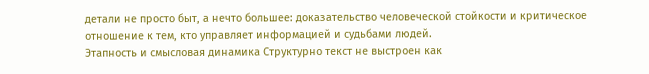детали не просто быт, а нечто большее: доказательство человеческой стойкости и критическое отношение к тем, кто управляет информацией и судьбами людей.
Этапность и смысловая динамика Структурно текст не выстроен как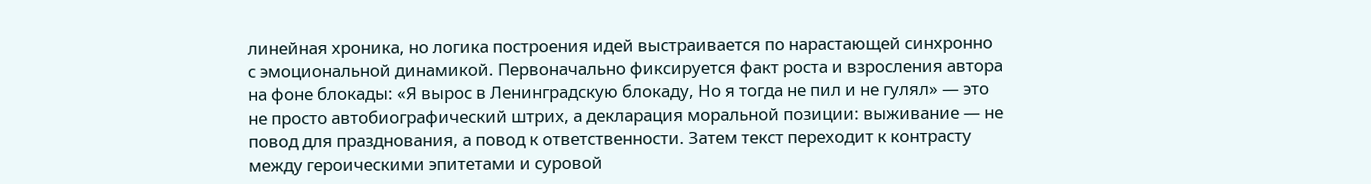линейная хроника, но логика построения идей выстраивается по нарастающей синхронно с эмоциональной динамикой. Первоначально фиксируется факт роста и взросления автора на фоне блокады: «Я вырос в Ленинградскую блокаду, Но я тогда не пил и не гулял» — это не просто автобиографический штрих, а декларация моральной позиции: выживание — не повод для празднования, а повод к ответственности. Затем текст переходит к контрасту между героическими эпитетами и суровой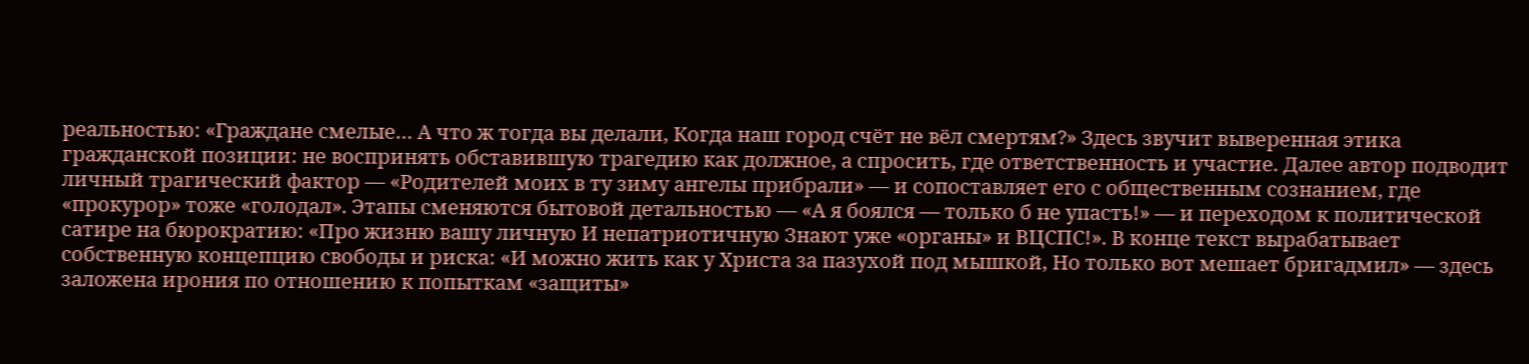реальностью: «Граждане смелые… А что ж тогда вы делали, Когда наш город счёт не вёл смертям?» Здесь звучит выверенная этика гражданской позиции: не воспринять обставившую трагедию как должное, а спросить, где ответственность и участие. Далее автор подводит личный трагический фактор — «Родителей моих в ту зиму ангелы прибрали» — и сопоставляет его с общественным сознанием, где «прокурор» тоже «голодал». Этапы сменяются бытовой детальностью — «А я боялся — только б не упасть!» — и переходом к политической сатире на бюрократию: «Про жизню вашу личную И непатриотичную Знают уже «органы» и ВЦСПС!». В конце текст вырабатывает собственную концепцию свободы и риска: «И можно жить как у Христа за пазухой под мышкой, Но только вот мешает бригадмил» — здесь заложена ирония по отношению к попыткам «защиты»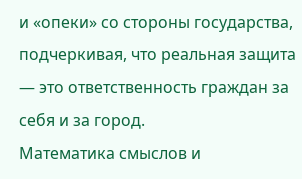и «опеки» со стороны государства, подчеркивая, что реальная защита — это ответственность граждан за себя и за город.
Математика смыслов и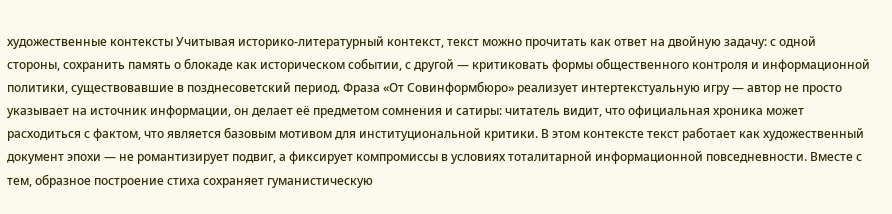художественные контексты Учитывая историко-литературный контекст, текст можно прочитать как ответ на двойную задачу: с одной стороны, сохранить память о блокаде как историческом событии, с другой — критиковать формы общественного контроля и информационной политики, существовавшие в позднесоветский период. Фраза «От Совинформбюро» реализует интертекстуальную игру — автор не просто указывает на источник информации, он делает её предметом сомнения и сатиры: читатель видит, что официальная хроника может расходиться с фактом, что является базовым мотивом для институциональной критики. В этом контексте текст работает как художественный документ эпохи — не романтизирует подвиг, а фиксирует компромиссы в условиях тоталитарной информационной повседневности. Вместе с тем, образное построение стиха сохраняет гуманистическую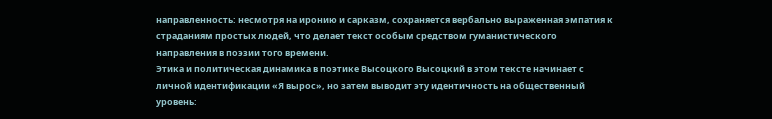направленность: несмотря на иронию и сарказм, сохраняется вербально выраженная эмпатия к страданиям простых людей, что делает текст особым средством гуманистического направления в поэзии того времени.
Этика и политическая динамика в поэтике Высоцкого Высоцкий в этом тексте начинает с личной идентификации «Я вырос», но затем выводит эту идентичность на общественный уровень: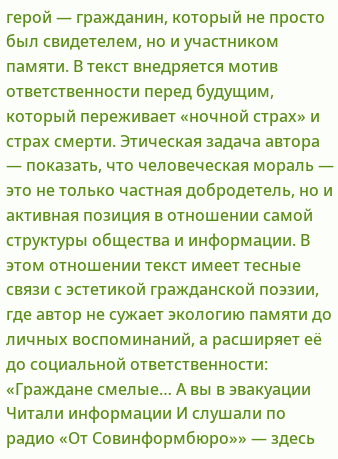герой — гражданин, который не просто был свидетелем, но и участником памяти. В текст внедряется мотив ответственности перед будущим, который переживает «ночной страх» и страх смерти. Этическая задача автора — показать, что человеческая мораль — это не только частная добродетель, но и активная позиция в отношении самой структуры общества и информации. В этом отношении текст имеет тесные связи с эстетикой гражданской поэзии, где автор не сужает экологию памяти до личных воспоминаний, а расширяет её до социальной ответственности: «Граждане смелые… А вы в эвакуации Читали информации И слушали по радио «От Совинформбюро»» — здесь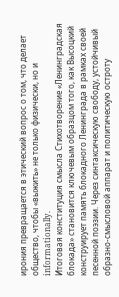ирония превращается в этический вопрос о том, что делает общество, чтобы «выжить» не только физически, но и informationally.
Итоговая конституция смысла Стихотворение «Ленинградская блокада» становится ключевым образцом того, как Высоцкий конструирует память блокадного Ленинграда в рамках своей песенной поэзии. Через синтаксическую свободу, устойчивый образно-смысловой аппарат и политическую остроту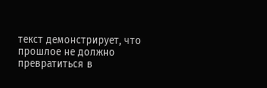текст демонстрирует, что прошлое не должно превратиться в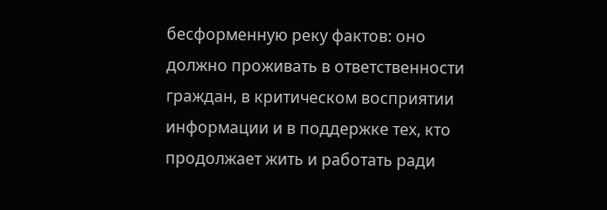бесформенную реку фактов: оно должно проживать в ответственности граждан, в критическом восприятии информации и в поддержке тех, кто продолжает жить и работать ради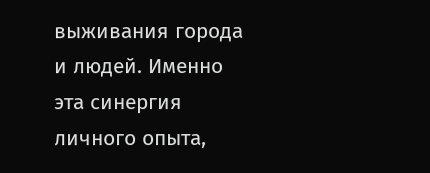выживания города и людей. Именно эта синергия личного опыта,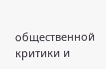общественной критики и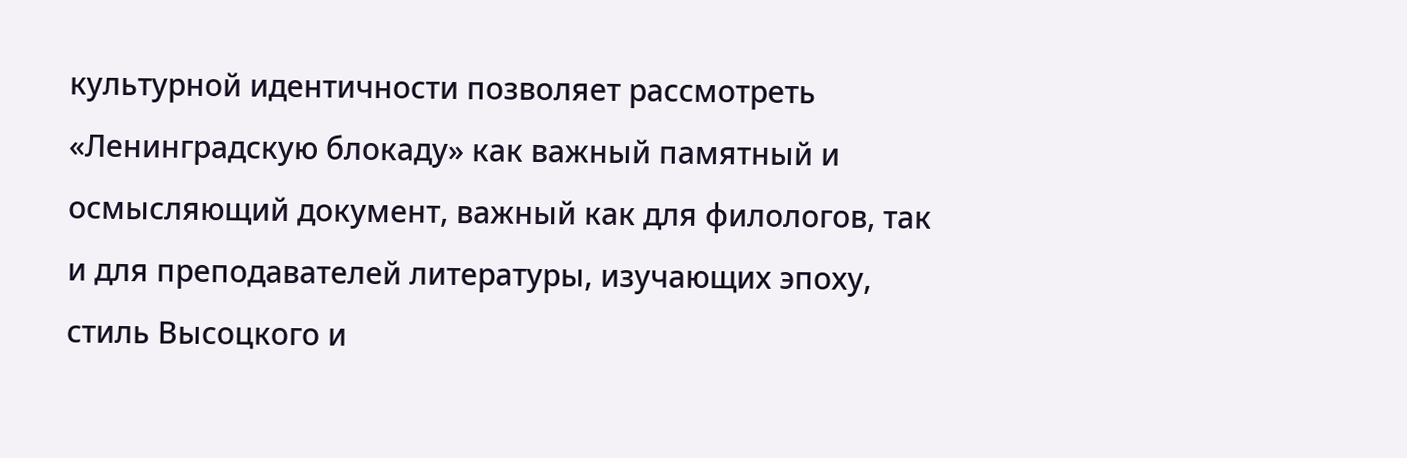культурной идентичности позволяет рассмотреть «Ленинградскую блокаду» как важный памятный и осмысляющий документ, важный как для филологов, так и для преподавателей литературы, изучающих эпоху, стиль Высоцкого и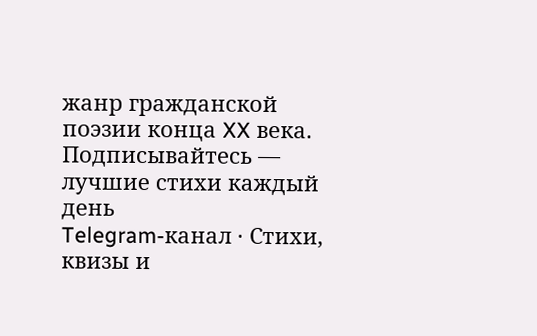жанр гражданской поэзии конца XX века.
Подписывайтесь — лучшие стихи каждый день
Telegram-канал · Стихи, квизы и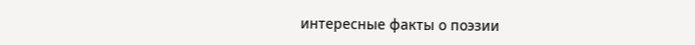интересные факты о поэзии